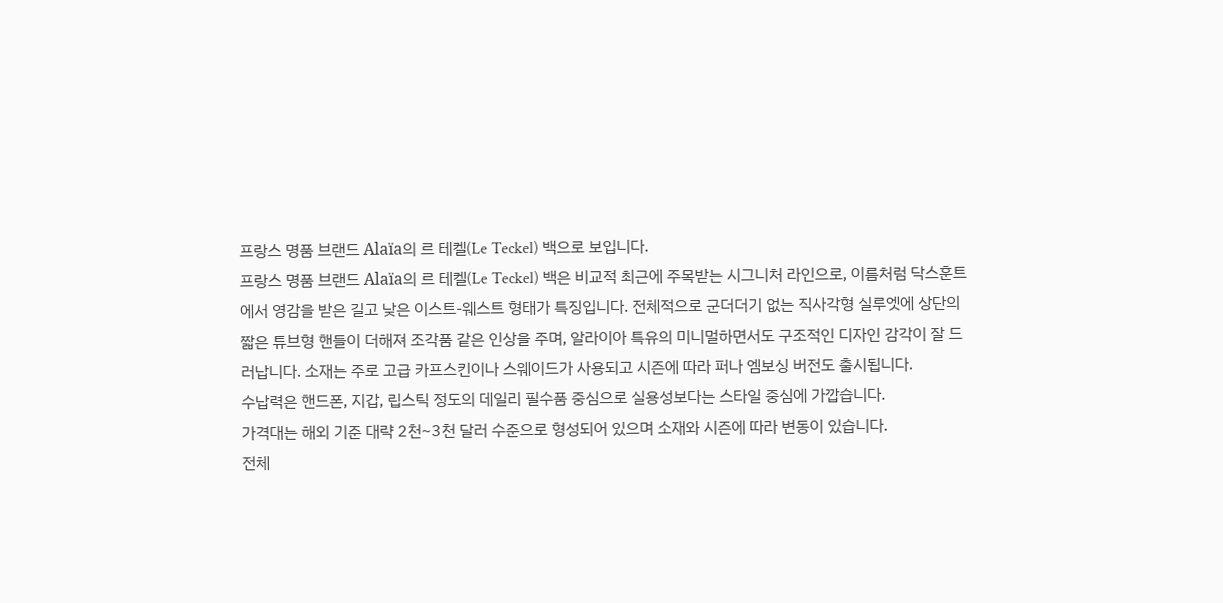프랑스 명품 브랜드 Alaïa의 르 테켈(Le Teckel) 백으로 보입니다.
프랑스 명품 브랜드 Alaïa의 르 테켈(Le Teckel) 백은 비교적 최근에 주목받는 시그니처 라인으로, 이름처럼 닥스훈트에서 영감을 받은 길고 낮은 이스트-웨스트 형태가 특징입니다. 전체적으로 군더더기 없는 직사각형 실루엣에 상단의 짧은 튜브형 핸들이 더해져 조각품 같은 인상을 주며, 알라이아 특유의 미니멀하면서도 구조적인 디자인 감각이 잘 드러납니다. 소재는 주로 고급 카프스킨이나 스웨이드가 사용되고 시즌에 따라 퍼나 엠보싱 버전도 출시됩니다.
수납력은 핸드폰, 지갑, 립스틱 정도의 데일리 필수품 중심으로 실용성보다는 스타일 중심에 가깝습니다.
가격대는 해외 기준 대략 2천~3천 달러 수준으로 형성되어 있으며 소재와 시즌에 따라 변동이 있습니다.
전체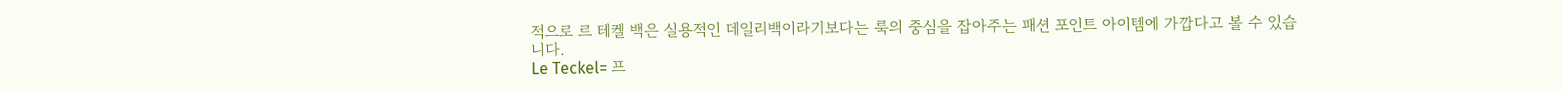적으로 르 테켈 백은 실용적인 데일리백이라기보다는 룩의 중심을 잡아주는 패션 포인트 아이템에 가깝다고 볼 수 있습니다.
Le Teckel= 프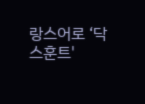랑스어로 ‘닥스훈트'